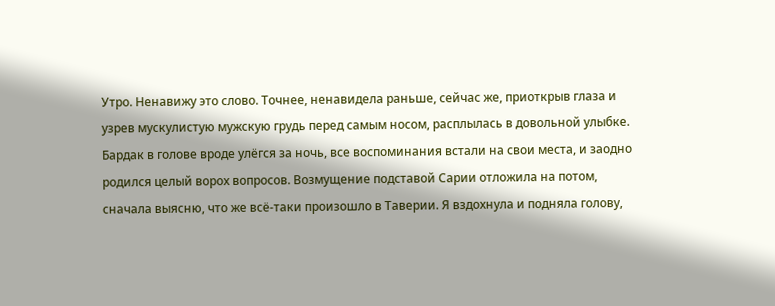Утро. Ненавижу это слово. Точнее, ненавидела раньше, сейчас же, приоткрыв глаза и узрев мускулистую мужскую грудь перед самым носом, расплылась в довольной улыбке. Бардак в голове вроде улёгся за ночь, все воспоминания встали на свои места, и заодно родился целый ворох вопросов. Возмущение подставой Сарии отложила на потом, сначала выясню, что же всё-таки произошло в Таверии. Я вздохнула и подняла голову,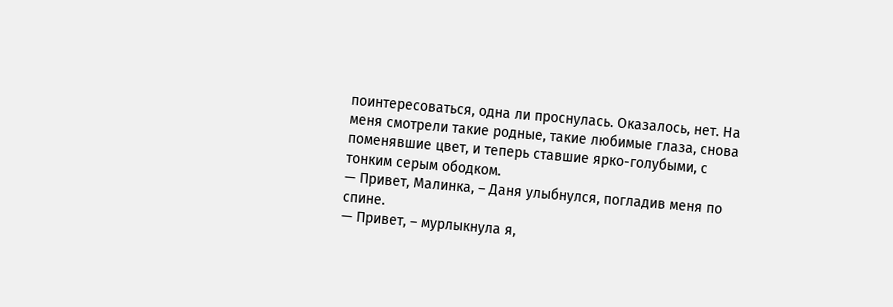поинтересоваться, одна ли проснулась. Оказалось, нет. На меня смотрели такие родные, такие любимые глаза, снова поменявшие цвет, и теперь ставшие ярко-голубыми, с тонким серым ободком.
— Привет, Малинка, – Даня улыбнулся, погладив меня по спине.
— Привет, – мурлыкнула я,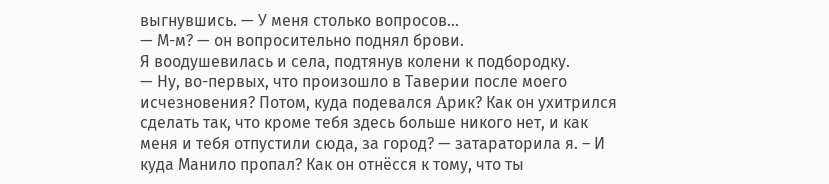выгнувшись. — У меня столько вопросов…
— М-м? — он вопросительно поднял брови.
Я воодушевилась и села, подтянув колени к подбородку.
— Ну, во-первых, что произошло в Таверии после моего исчезновения? Потом, куда подевался Αрик? Как он ухитрился сделать так, что кроме тебя здесь больше никого нет, и как меня и тебя отпустили сюда, за город? — затараторила я. – И куда Манило пропал? Как он отнёсся к тому, что ты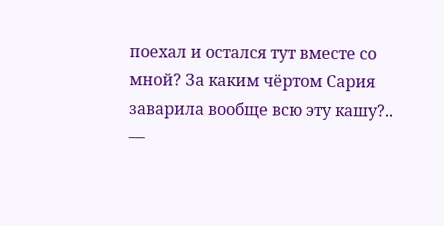поехал и остался тут вместе со мной? За каким чёртом Сария заварила вообще всю эту кашу?..
—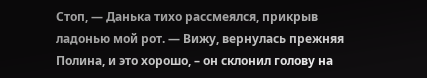Стоп, — Данька тихо рассмеялся, прикрыв ладонью мой рот. — Вижу, вернулась прежняя Полина, и это хорошо, – он склонил голову на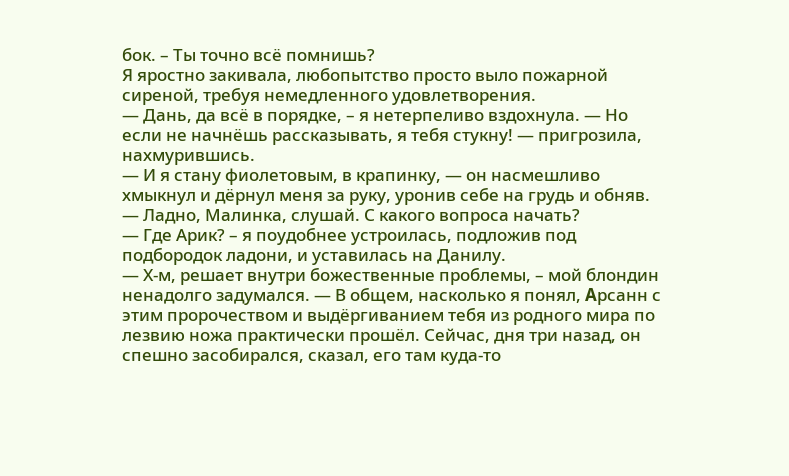бок. – Ты точно всё помнишь?
Я яростно закивала, любопытство просто выло пожарной сиреной, требуя немедленного удовлетворения.
— Дань, да всё в порядке, – я нетерпеливо вздохнула. — Но если не начнёшь рассказывать, я тебя стукну! — пригрозила, нахмурившись.
— И я стану фиолетовым, в крапинку, — он насмешливо хмыкнул и дёрнул меня за руку, уронив себе на грудь и обняв. — Ладно, Малинка, слушай. С какого вопроса начать?
— Где Арик? – я поудобнее устроилась, подложив под подбородок ладони, и уставилась на Данилу.
— Х-м, решает внутри божественные проблемы, – мой блондин ненадолго задумался. — В общем, насколько я понял, Αрсанн с этим пророчеством и выдёргиванием тебя из родного мира по лезвию ножа практически прошёл. Сейчас, дня три назад, он спешно засобирался, сказал, его там куда-то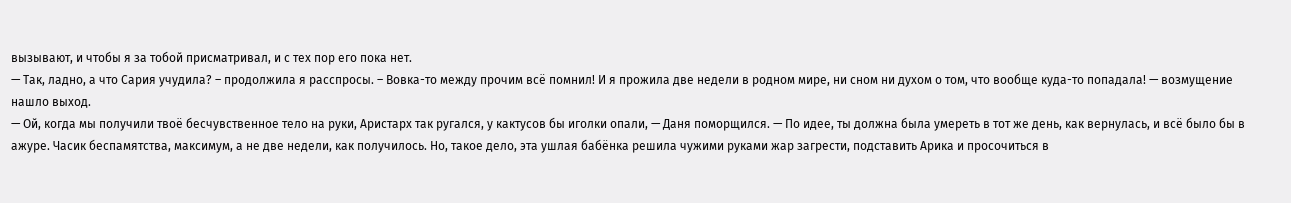вызывают, и чтобы я за тобой присматривал, и с тех пор его пока нет.
— Так, ладно, а что Сария учудила? – продолжила я расспросы. – Вовка-то между прочим всё помнил! И я прожила две недели в родном мире, ни сном ни духом о том, что вообще куда-то попадала! — возмущение нашло выход.
— Ой, когда мы получили твоё бесчувственное тело на руки, Аристарх так ругался, у кактусов бы иголки опали, — Даня поморщился. — По идее, ты должна была умереть в тот же день, как вернулась, и всё было бы в ажуре. Часик беспамятства, максимум, а не две недели, как получилось. Но, такое дело, эта ушлая бабёнка решила чужими руками жар загрести, подставить Арика и просочиться в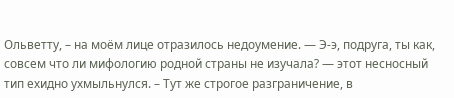Ольветту, – на моём лице отразилось недоумение. — Э-э, подруга, ты как, совсем что ли мифологию родной страны не изучала? — этот несносный тип ехидно ухмыльнулся. – Тут же строгое разграничение, в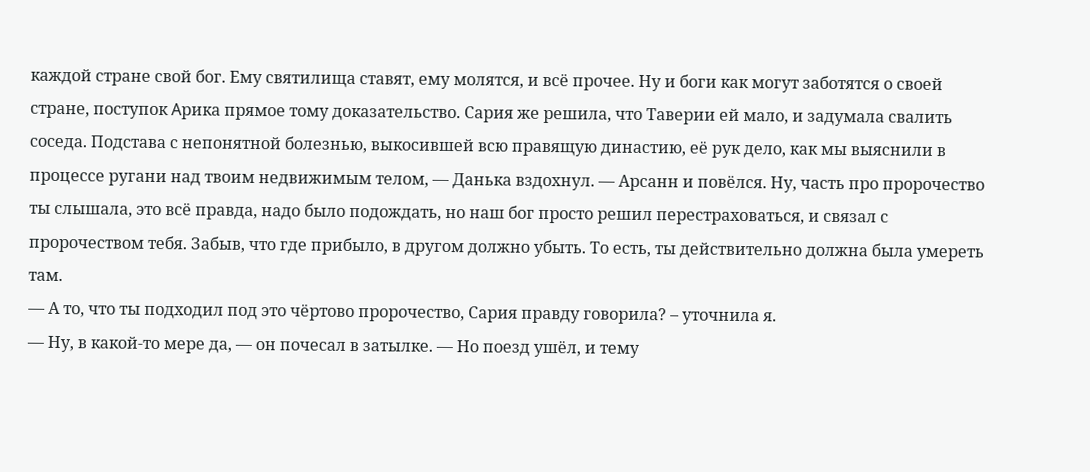каждой стране свой бог. Ему святилища ставят, ему молятся, и всё прочее. Ну и боги как могут заботятся о своей стране, поступок Αрика прямое тому доказательство. Сария же решила, что Таверии ей мало, и задумала свалить соседа. Подстава с непонятной болезнью, выкосившей всю правящую династию, её рук дело, как мы выяснили в процессе ругани над твоим недвижимым телом, — Данька вздохнул. — Арсанн и повёлся. Ну, часть про пророчество ты слышала, это всё правда, надо было подождать, но наш бог просто решил перестраховаться, и связал с пророчеством тебя. Забыв, что где прибыло, в другом должно убыть. То есть, ты действительно должна была умереть там.
— А то, что ты подходил под это чёртово пророчество, Сария правду говорила? – уточнила я.
— Ну, в какой-то мере да, — он почесал в затылке. — Но поезд ушёл, и тему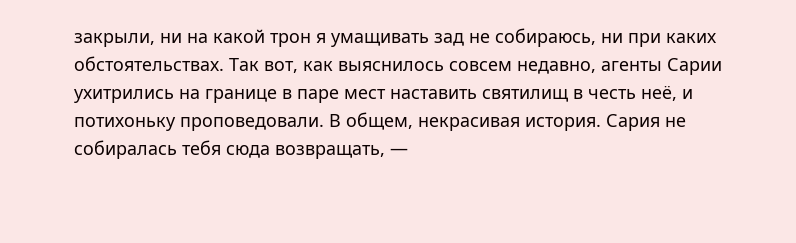закрыли, ни на какой трон я умащивать зад не собираюсь, ни при каких обстоятельствах. Так вот, как выяснилось совсем недавно, агенты Сарии ухитрились на границе в паре мест наставить святилищ в честь неё, и потихоньку проповедовали. В общем, некрасивая история. Сария не собиралась тебя сюда возвращать, —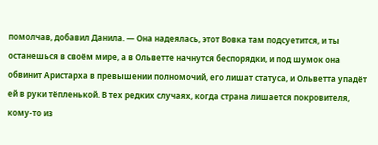помолчав, добавил Данила. — Она надеялась, этот Вовка там подсуетится, и ты останешься в своём мире, а в Ольветте начнутся беспорядки, и под шумок она обвинит Аристарха в превышении полномочий, его лишат статуса, и Ольветта упадёт ей в руки тёпленькой. В тех редких случаях, когда страна лишается покровителя, кому-то из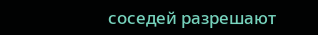соседей разрешают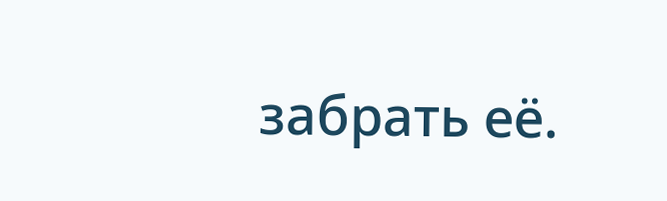забрать её.